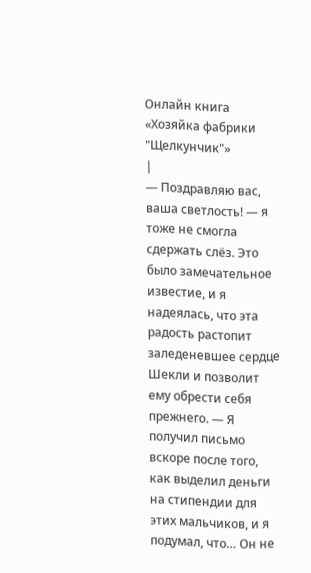Онлайн книга «Хозяйка фабрики "Щелкунчик"»
|
— Поздравляю вас, ваша светлость! — я тоже не смогла сдержать слёз. Это было замечательное известие, и я надеялась, что эта радость растопит заледеневшее сердце Шекли и позволит ему обрести себя прежнего. — Я получил письмо вскоре после того, как выделил деньги на стипендии для этих мальчиков, и я подумал, что… Он не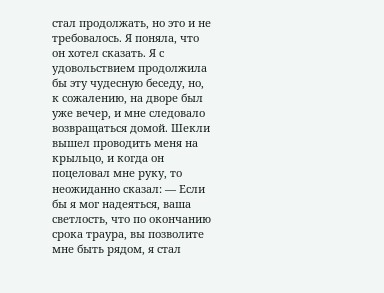стал продолжать, но это и не требовалось. Я поняла, что он хотел сказать. Я с удовольствием продолжила бы эту чудесную беседу, но, к сожалению, на дворе был уже вечер, и мне следовало возвращаться домой. Шекли вышел проводить меня на крыльцо, и когда он поцеловал мне руку, то неожиданно сказал: — Если бы я мог надеяться, ваша светлость, что по окончанию срока траура, вы позволите мне быть рядом, я стал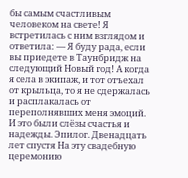бы самым счастливым человеком на свете! Я встретилась с ним взглядом и ответила: — Я буду рада, если вы приедете в Таунбридж на следующий Новый год! А когда я села в экипаж, и тот отъехал от крыльца, то я не сдержалась и расплакалась от переполнявших меня эмоций. И это были слёзы счастья и надежды. Эпилог. Двенадцать лет спустя На эту свадебную церемонию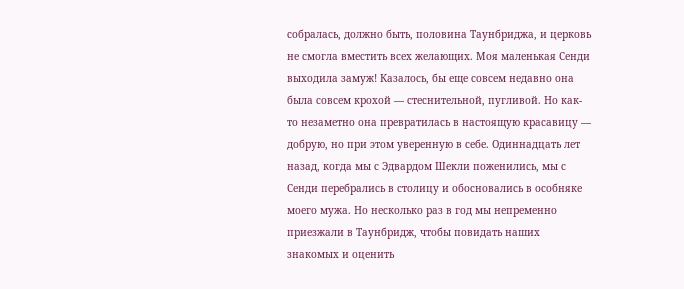собралась, должно быть, половина Таунбриджа, и церковь не смогла вместить всех желающих. Моя маленькая Сенди выходила замуж! Казалось, бы еще совсем недавно она была совсем крохой — стеснительной, пугливой. Но как-то незаметно она превратилась в настоящую красавицу — добрую, но при этом уверенную в себе. Одиннадцать лет назад, когда мы с Эдвардом Шекли поженились, мы с Сенди перебрались в столицу и обосновались в особняке моего мужа. Но несколько раз в год мы непременно приезжали в Таунбридж, чтобы повидать наших знакомых и оценить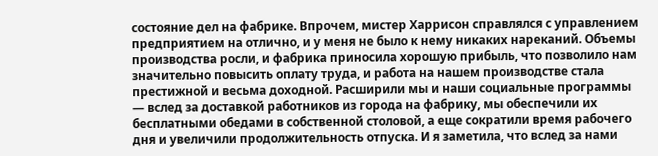состояние дел на фабрике. Впрочем, мистер Харрисон справлялся с управлением предприятием на отлично, и у меня не было к нему никаких нареканий. Объемы производства росли, и фабрика приносила хорошую прибыль, что позволило нам значительно повысить оплату труда, и работа на нашем производстве стала престижной и весьма доходной. Расширили мы и наши социальные программы — вслед за доставкой работников из города на фабрику, мы обеспечили их бесплатными обедами в собственной столовой, а еще сократили время рабочего дня и увеличили продолжительность отпуска. И я заметила, что вслед за нами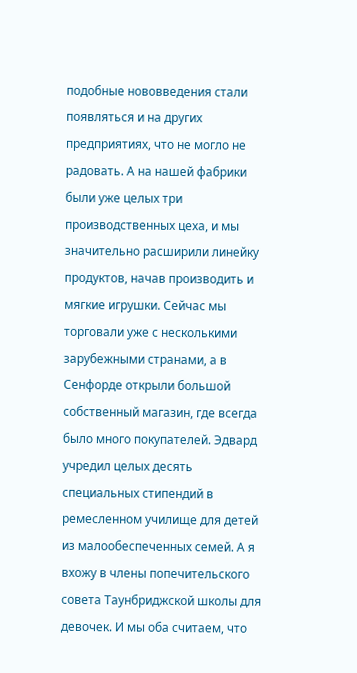подобные нововведения стали появляться и на других предприятиях, что не могло не радовать. А на нашей фабрики были уже целых три производственных цеха, и мы значительно расширили линейку продуктов, начав производить и мягкие игрушки. Сейчас мы торговали уже с несколькими зарубежными странами, а в Сенфорде открыли большой собственный магазин, где всегда было много покупателей. Эдвард учредил целых десять специальных стипендий в ремесленном училище для детей из малообеспеченных семей. А я вхожу в члены попечительского совета Таунбриджской школы для девочек. И мы оба считаем, что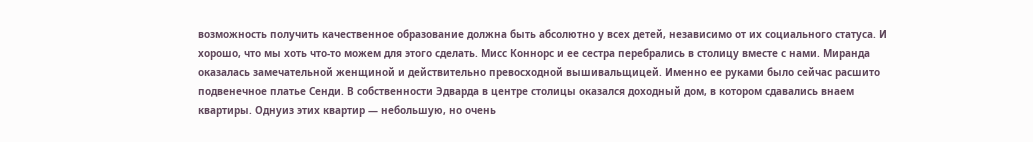возможность получить качественное образование должна быть абсолютно у всех детей, независимо от их социального статуса. И хорошо, что мы хоть что-то можем для этого сделать. Мисс Коннорс и ее сестра перебрались в столицу вместе с нами. Миранда оказалась замечательной женщиной и действительно превосходной вышивальщицей. Именно ее руками было сейчас расшито подвенечное платье Сенди. В собственности Эдварда в центре столицы оказался доходный дом, в котором сдавались внаем квартиры. Однуиз этих квартир — небольшую, но очень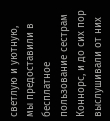светлую и уютную, мы предоставили в бесплатное пользование сестрам Коннорс, и до сих пор выслушивали от них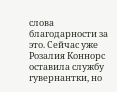слова благодарности за это. Сейчас уже Розалия Коннорс оставила службу гувернантки, но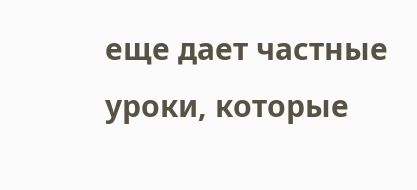еще дает частные уроки, которые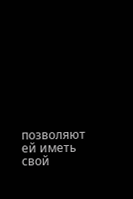позволяют ей иметь свой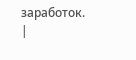заработок. |